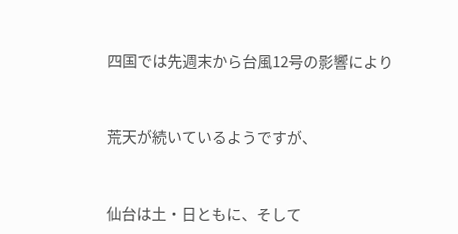四国では先週末から台風12号の影響により


荒天が続いているようですが、


仙台は土・日ともに、そして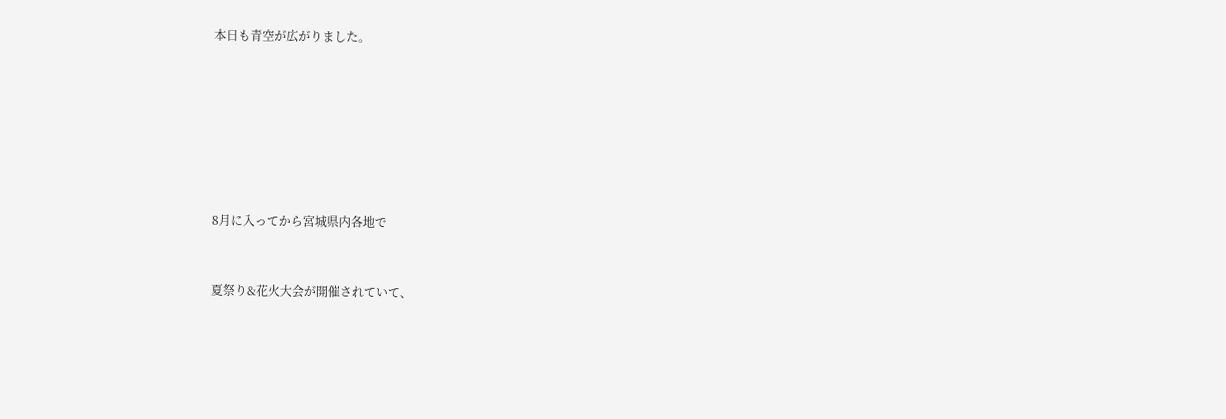本日も青空が広がりました。







8月に入ってから宮城県内各地で


夏祭り&花火大会が開催されていて、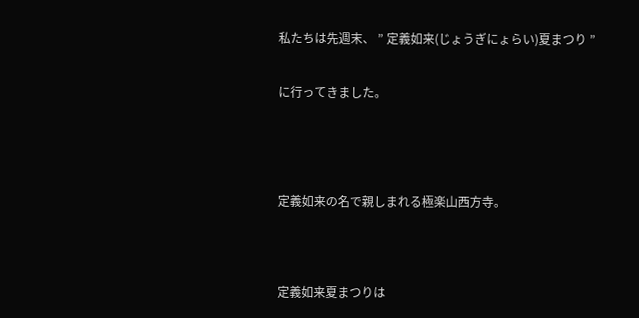私たちは先週末、 ” 定義如来(じょうぎにょらい)夏まつり ”


に行ってきました。





定義如来の名で親しまれる極楽山西方寺。




定義如来夏まつりは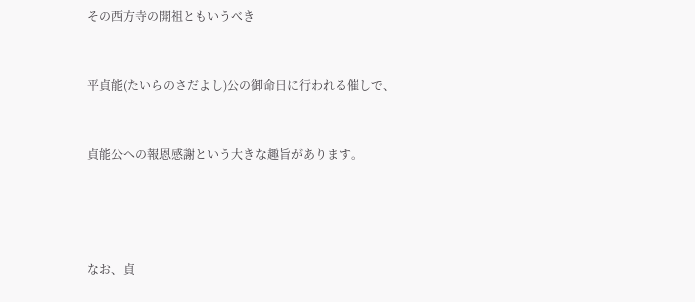その西方寺の開祖ともいうべき


平貞能(たいらのさだよし)公の御命日に行われる催しで、


貞能公への報恩感謝という大きな趣旨があります。




なお、貞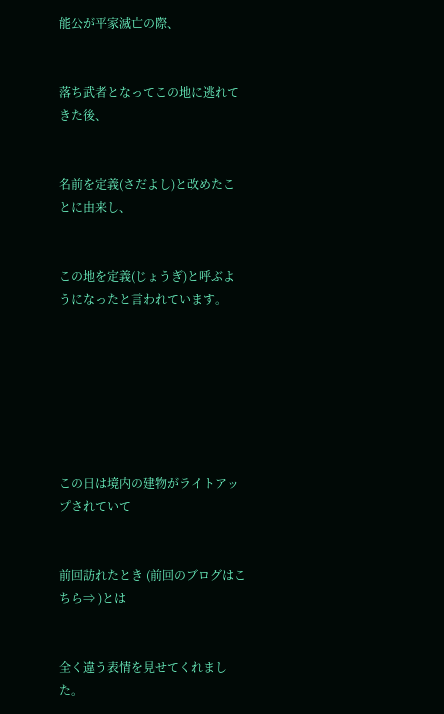能公が平家滅亡の際、


落ち武者となってこの地に逃れてきた後、


名前を定義(さだよし)と改めたことに由来し、


この地を定義(じょうぎ)と呼ぶようになったと言われています。







この日は境内の建物がライトアップされていて


前回訪れたとき (前回のブログはこちら⇒ )とは


全く違う表情を見せてくれました。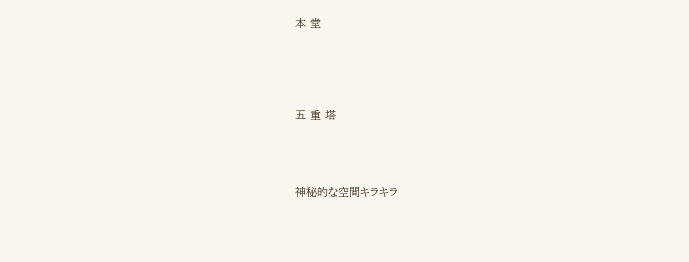本 堂





五 重 塔




神秘的な空間キラキラ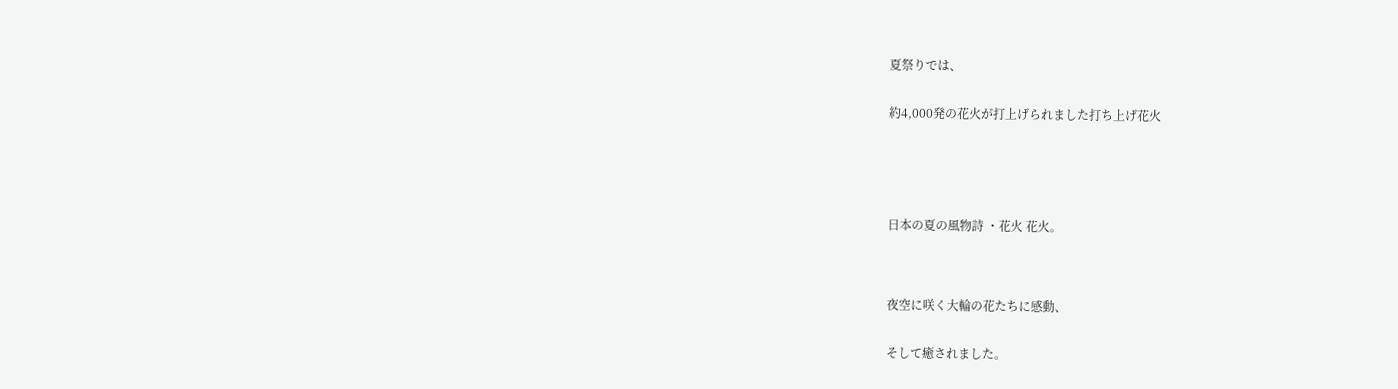夏祭りでは、


約4,000発の花火が打上げられました打ち上げ花火






日本の夏の風物詩 ・花火 花火。




夜空に咲く大輪の花たちに感動、


そして癒されました。